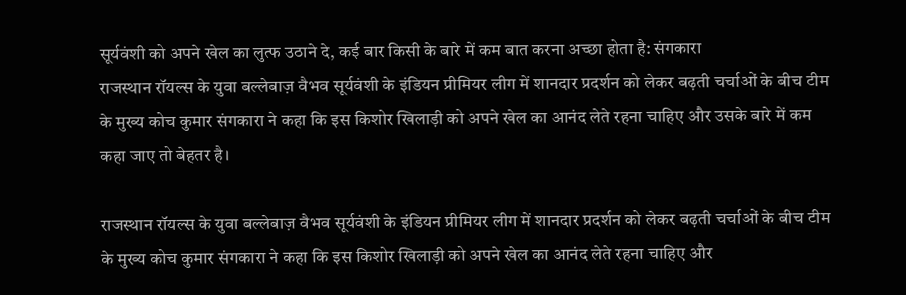सूर्यवंशी को अपने खेल का लुत्फ उठाने दे, कई बार किसी के बारे में कम बात करना अच्छा होता है: संगकारा
राजस्थान रॉयल्स के युवा बल्लेबाज़ वैभव सूर्यवंशी के इंडियन प्रीमियर लीग में शानदार प्रदर्शन को लेकर बढ़ती चर्चाओं के बीच टीम के मुख्य कोच कुमार संगकारा ने कहा कि इस किशोर खिलाड़ी को अपने खेल का आनंद लेते रहना चाहिए और उसके बारे में कम कहा जाए तो बेहतर है।

राजस्थान रॉयल्स के युवा बल्लेबाज़ वैभव सूर्यवंशी के इंडियन प्रीमियर लीग में शानदार प्रदर्शन को लेकर बढ़ती चर्चाओं के बीच टीम के मुख्य कोच कुमार संगकारा ने कहा कि इस किशोर खिलाड़ी को अपने खेल का आनंद लेते रहना चाहिए और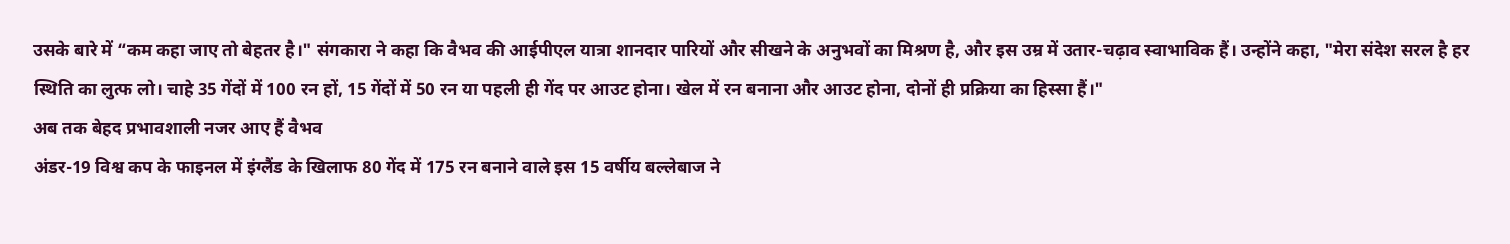उसके बारे में “कम कहा जाए तो बेहतर है।" संगकारा ने कहा कि वैभव की आईपीएल यात्रा शानदार पारियों और सीखने के अनुभवों का मिश्रण है, और इस उम्र में उतार-चढ़ाव स्वाभाविक हैं। उन्होंने कहा, "मेरा संदेश सरल है हर स्थिति का लुत्फ लो। चाहे 35 गेंदों में 100 रन हों, 15 गेंदों में 50 रन या पहली ही गेंद पर आउट होना। खेल में रन बनाना और आउट होना, दोनों ही प्रक्रिया का हिस्सा हैं।"
अब तक बेहद प्रभावशाली नजर आए हैं वैभव
अंडर-19 विश्व कप के फाइनल में इंग्लैंड के खिलाफ 80 गेंद में 175 रन बनाने वाले इस 15 वर्षीय बल्लेबाज ने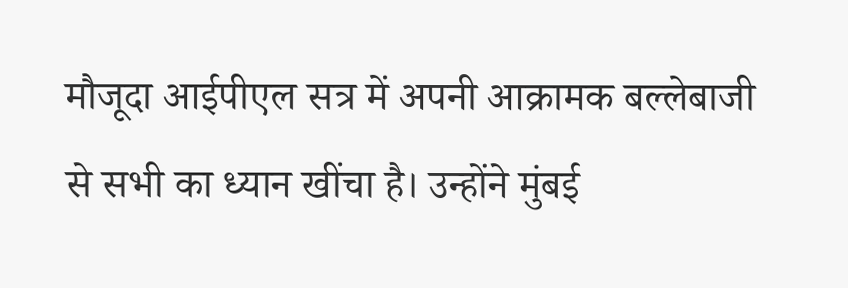मौजूदा आईपीएल सत्र में अपनी आक्रामक बल्लेबाजी से सभी का ध्यान खींचा है। उन्होंने मुंबई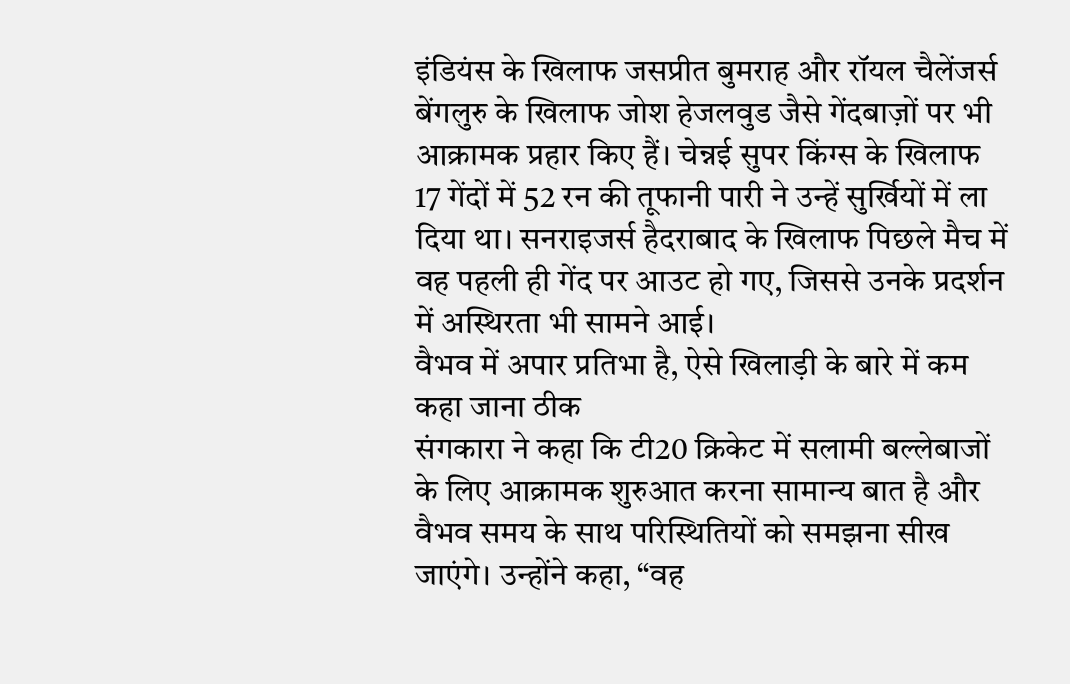इंडियंस के खिलाफ जसप्रीत बुमराह और रॉयल चैलेंजर्स बेंगलुरु के खिलाफ जोश हेजलवुड जैसे गेंदबाज़ों पर भी आक्रामक प्रहार किए हैं। चेन्नई सुपर किंग्स के खिलाफ 17 गेंदों में 52 रन की तूफानी पारी ने उन्हें सुर्खियों में ला दिया था। सनराइजर्स हैदराबाद के खिलाफ पिछले मैच में वह पहली ही गेंद पर आउट हो गए, जिससे उनके प्रदर्शन में अस्थिरता भी सामने आई।
वैभव में अपार प्रतिभा है, ऐसे खिलाड़ी के बारे में कम कहा जाना ठीक
संगकारा ने कहा कि टी20 क्रिकेट में सलामी बल्लेबाजों के लिए आक्रामक शुरुआत करना सामान्य बात है और वैभव समय के साथ परिस्थितियों को समझना सीख जाएंगे। उन्होंने कहा, “वह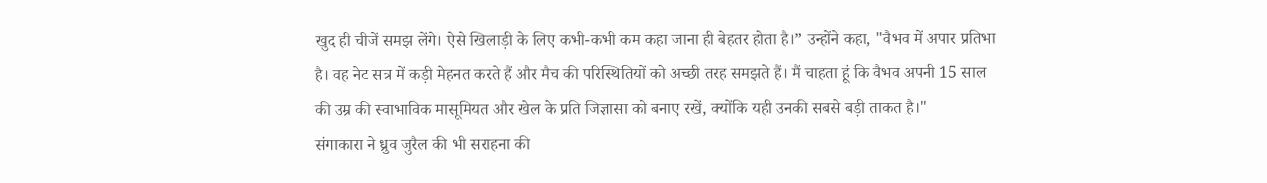खुद ही चीजें समझ लेंगे। ऐसे खिलाड़ी के लिए कभी-कभी कम कहा जाना ही बेहतर होता है।” उन्होंने कहा, "वैभव में अपार प्रतिभा है। वह नेट सत्र में कड़ी मेहनत करते हैं और मैच की परिस्थितियों को अच्छी तरह समझते हैं। मैं चाहता हूं कि वैभव अपनी 15 साल की उम्र की स्वाभाविक मासूमियत और खेल के प्रति जिज्ञासा को बनाए रखें, क्योंकि यही उनकी सबसे बड़ी ताकत है।"
संगाकारा ने ध्रुव जुरैल की भी सराहना की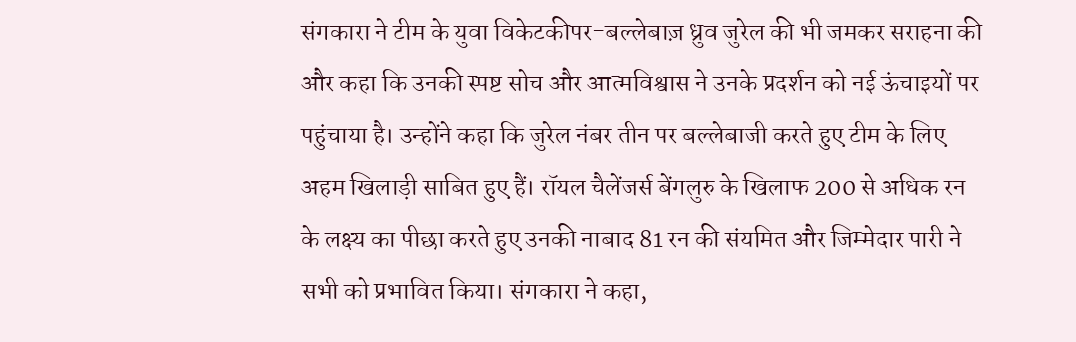संगकारा ने टीम के युवा विकेटकीपर-बल्लेबाज़ ध्रुव जुरेल की भी जमकर सराहना की और कहा कि उनकी स्पष्ट सोच और आत्मविश्वास ने उनके प्रदर्शन को नई ऊंचाइयों पर पहुंचाया है। उन्होंने कहा कि जुरेल नंबर तीन पर बल्लेबाजी करते हुए टीम के लिए अहम खिलाड़ी साबित हुए हैं। रॉयल चैलेंजर्स बेंगलुरु के खिलाफ 200 से अधिक रन के लक्ष्य का पीछा करते हुए उनकी नाबाद 81 रन की संयमित और जिम्मेदार पारी ने सभी को प्रभावित किया। संगकारा ने कहा,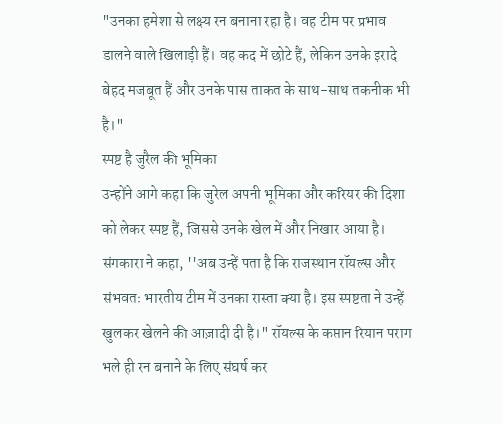"उनका हमेशा से लक्ष्य रन बनाना रहा है। वह टीम पर प्रभाव डालने वाले खिलाड़ी हैं। वह कद में छोटे हैं, लेकिन उनके इरादे बेहद मजबूत हैं और उनके पास ताकत के साथ-साथ तकनीक भी है।"
स्पष्ट है जुरैल की भूमिका
उन्होंने आगे कहा कि जुरेल अपनी भूमिका और करियर की दिशा को लेकर स्पष्ट हैं, जिससे उनके खेल में और निखार आया है। संगकारा ने कहा, ''अब उन्हें पता है कि राजस्थान रॉयल्स और संभवतः भारतीय टीम में उनका रास्ता क्या है। इस स्पष्टता ने उन्हें खुलकर खेलने की आज़ादी दी है।" रॉयल्स के कप्तान रियान पराग भले ही रन बनाने के लिए संघर्ष कर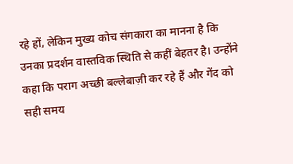रहे हों, लेकिन मुख्य कोच संगकारा का मानना है कि उनका प्रदर्शन वास्तविक स्थिति से कहीं बेहतर है। उन्होंने कहा कि पराग अच्छी बल्लेबाज़ी कर रहे हैं और गेंद को सही समय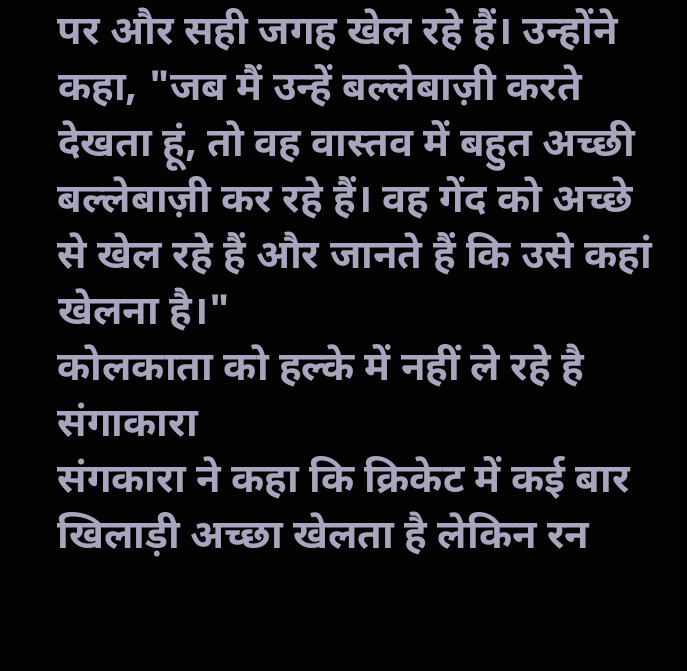पर और सही जगह खेल रहे हैं। उन्होंने कहा, "जब मैं उन्हें बल्लेबाज़ी करते देखता हूं, तो वह वास्तव में बहुत अच्छी बल्लेबाज़ी कर रहे हैं। वह गेंद को अच्छे से खेल रहे हैं और जानते हैं कि उसे कहां खेलना है।"
कोलकाता को हल्के में नहीं ले रहे है संगाकारा
संगकारा ने कहा कि क्रिकेट में कई बार खिलाड़ी अच्छा खेलता है लेकिन रन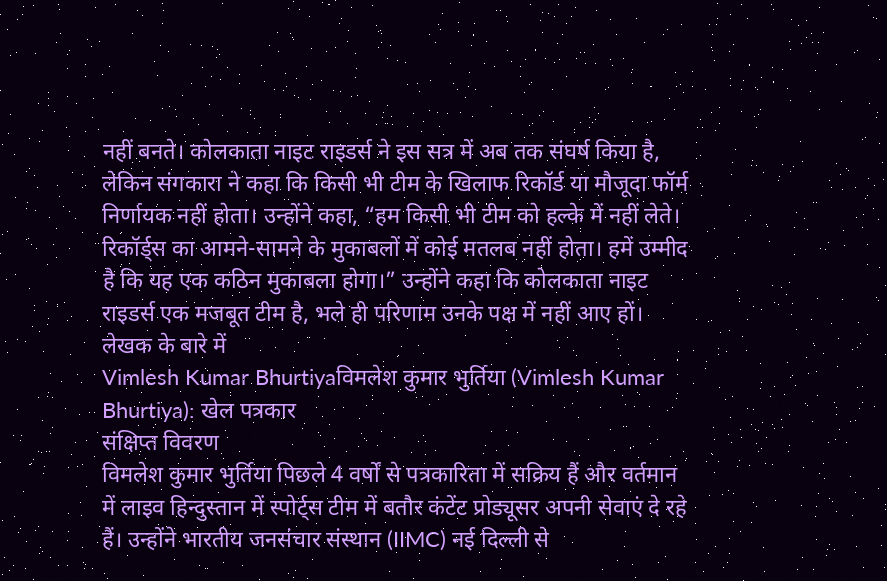नहीं बनते। कोलकाता नाइट राइडर्स ने इस सत्र में अब तक संघर्ष किया है, लेकिन संगकारा ने कहा कि किसी भी टीम के खिलाफ रिकॉर्ड या मौजूदा फॉर्म निर्णायक नहीं होता। उन्होंने कहा, “हम किसी भी टीम को हल्के में नहीं लेते। रिकॉर्ड्स का आमने-सामने के मुकाबलों में कोई मतलब नहीं होता। हमें उम्मीद है कि यह एक कठिन मुकाबला होगा।” उन्होंने कहा कि कोलकाता नाइट राइडर्स एक मजबूत टीम है, भले ही परिणाम उनके पक्ष में नहीं आए हों।
लेखक के बारे में
Vimlesh Kumar Bhurtiyaविमलेश कुमार भुर्तिया (Vimlesh Kumar Bhurtiya): खेल पत्रकार
संक्षिप्त विवरण
विमलेश कुमार भुर्तिया पिछले 4 वर्षों से पत्रकारिता में सक्रिय हैं और वर्तमान में लाइव हिन्दुस्तान में स्पोर्ट्स टीम में बतौर कंटेंट प्रोड्यूसर अपनी सेवाएं दे रहे हैं। उन्होंने भारतीय जनसंचार संस्थान (IIMC) नई दिल्ली से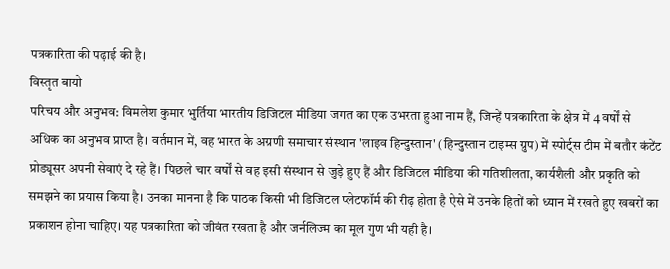पत्रकारिता की पढ़ाई की है।
विस्तृत बायो
परिचय और अनुभव: विमलेश कुमार भुर्तिया भारतीय डिजिटल मीडिया जगत का एक उभरता हुआ नाम हैं, जिन्हें पत्रकारिता के क्षेत्र में 4 वर्षों से अधिक का अनुभव प्राप्त है। वर्तमान में, वह भारत के अग्रणी समाचार संस्थान 'लाइव हिन्दुस्तान' (हिन्दुस्तान टाइम्स ग्रुप) में स्पोर्ट्स टीम में बतौर कंटेंट प्रोड्यूसर अपनी सेवाएं दे रहे हैं। पिछले चार वर्षों से वह इसी संस्थान से जुड़े हुए हैं और डिजिटल मीडिया की गतिशीलता, कार्यशैली और प्रकृति को समझने का प्रयास किया है। उनका मानना है कि पाठक किसी भी डिजिटल प्लेटफॉर्म की रीढ़ होता है ऐसे में उनके हितों को ध्यान में रखते हुए खबरों का प्रकाशन होना चाहिए। यह पत्रकारिता को जीवंत रखता है और जर्नलिज्म का मूल गुण भी यही है।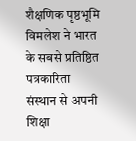शैक्षणिक पृष्ठभूमि
विमलेश ने भारत के सबसे प्रतिष्ठित पत्रकारिता संस्थान से अपनी शिक्षा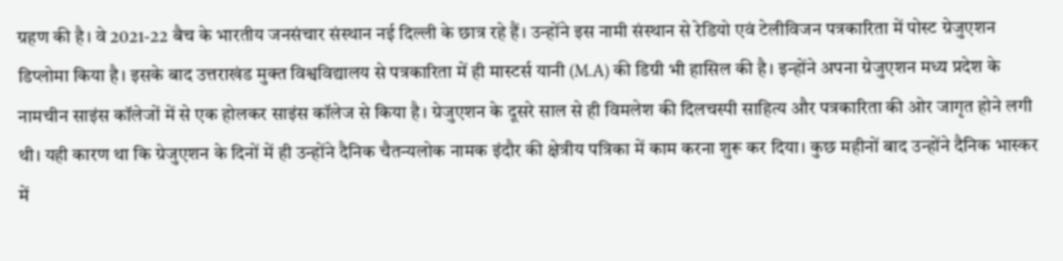ग्रहण की है। वे 2021-22 बैच के भारतीय जनसंचार संस्थान नई दिल्ली के छात्र रहे हैं। उन्होंने इस नामी संस्थान से रेडियो एवं टेलीविजन पत्रकारिता में पोस्ट ग्रेजुएशन डिप्लोमा किया है। इसके बाद उत्तराखंड मुक्त विश्वविद्यालय से पत्रकारिता में ही मास्टर्स यानी (M.A) की डिग्री भी हासिल की है। इन्होंने अपना ग्रेजुएशन मध्य प्रदेश के नामचीन साइंस कॉलेजों में से एक होलकर साइंस कॉलेज से किया है। ग्रेजुएशन के दूसरे साल से ही विमलेश की दिलचस्पी साहित्य और पत्रकारिता की ओर जागृत होने लगी थी। यही कारण था कि ग्रेजुएशन के दिनों में ही उन्होंने दैनिक चैतन्यलोक नामक इंदौर की क्षेत्रीय पत्रिका में काम करना शुरू कर दिया। कुछ महीनों बाद उन्होंने दैनिक भास्कर में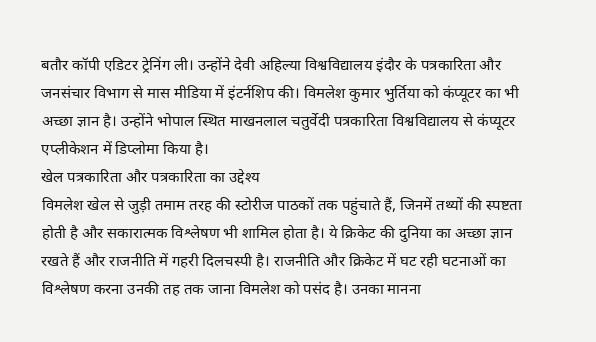बतौर कॉपी एडिटर ट्रेनिंग ली। उन्होंने देवी अहिल्या विश्वविद्यालय इंदौर के पत्रकारिता और जनसंचार विभाग से मास मीडिया में इंटर्नशिप की। विमलेश कुमार भुर्तिया को कंप्यूटर का भी अच्छा ज्ञान है। उन्होंने भोपाल स्थित माखनलाल चतुर्वेदी पत्रकारिता विश्वविद्यालय से कंप्यूटर एप्लीकेशन में डिप्लोमा किया है।
खेल पत्रकारिता और पत्रकारिता का उद्देश्य
विमलेश खेल से जुड़ी तमाम तरह की स्टोरीज पाठकों तक पहुंचाते हैं, जिनमें तथ्यों की स्पष्टता होती है और सकारात्मक विश्लेषण भी शामिल होता है। ये क्रिकेट की दुनिया का अच्छा ज्ञान रखते हैं और राजनीति में गहरी दिलचस्पी है। राजनीति और क्रिकेट में घट रही घटनाओं का विश्लेषण करना उनकी तह तक जाना विमलेश को पसंद है। उनका मानना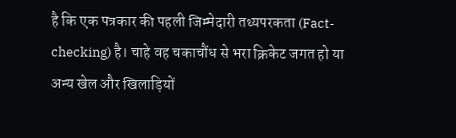है कि एक पत्रकार की पहली जिम्मेदारी तथ्यपरकता (Fact-checking) है। चाहे वह चकाचौंध से भरा क्रिकेट जगत हो या अन्य खेल और खिलाड़ियों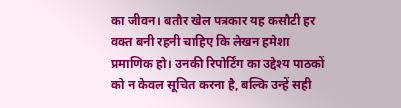का जीवन। बतौर खेल पत्रकार यह कसौटी हर वक्त बनी रहनी चाहिए कि लेखन हमेशा प्रमाणिक हो। उनकी रिपोर्टिंग का उद्देश्य पाठकों को न केवल सूचित करना है, बल्कि उन्हें सही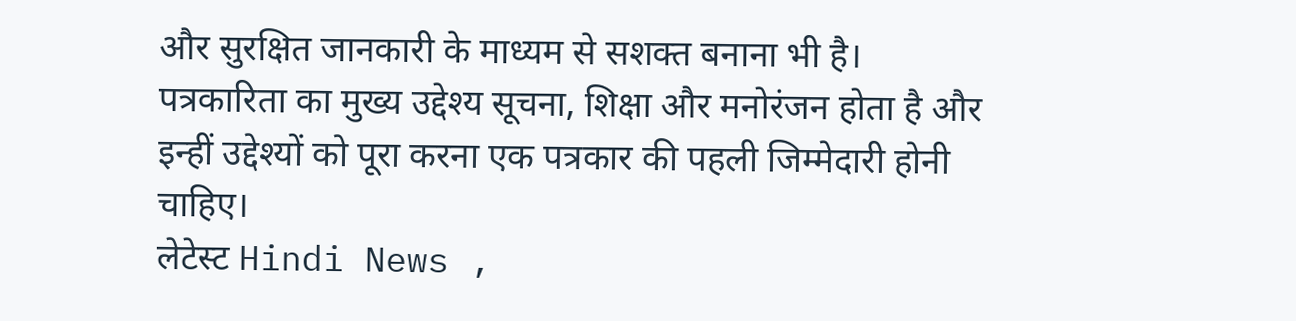और सुरक्षित जानकारी के माध्यम से सशक्त बनाना भी है। पत्रकारिता का मुख्य उद्देश्य सूचना, शिक्षा और मनोरंजन होता है और इन्हीं उद्देश्यों को पूरा करना एक पत्रकार की पहली जिम्मेदारी होनी चाहिए।
लेटेस्ट Hindi News ,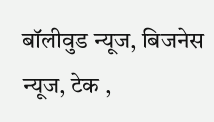बॉलीवुड न्यूज, बिजनेस न्यूज, टेक ,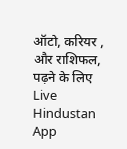ऑटो, करियर , और राशिफल, पढ़ने के लिए Live Hindustan App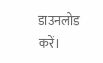डाउनलोड करें।